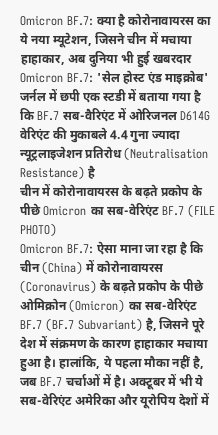Omicron BF.7: क्या है कोरोनावायरस का ये नया म्यूटेशन, जिसने चीन में मचाया हाहाकार, अब दुनिया भी हुई खबरदार
Omicron BF.7: 'सेल होस्ट एंड माइक्रोब' जर्नल में छपी एक स्टडी में बताया गया है कि BF.7 सब-वैरिएंट में ओरिजनल D614G वेरिएंट की मुकाबले 4.4 गुना ज्यादा न्यूट्रलाइजेशन प्रतिरोध (Neutralisation Resistance) है
चीन में कोरोनावायरस के बढ़ते प्रकोप के पीछे Omicron का सब-वेरिएंट BF.7 (FILE PHOTO)
Omicron BF.7: ऐसा माना जा रहा है कि चीन (China) में कोरोनावायरस (Coronavirus) के बढ़ते प्रकोप के पीछे ओमिक्रोन (Omicron) का सब-वेरिएंट BF.7 (BF.7 Subvariant) है, जिसने पूरे देश में संक्रमण के कारण हाहाकार मचाया हुआ है। हालांकि, ये पहला मौका नहीं है, जब BF.7 चर्चाओं में है। अक्टूबर में भी ये सब-वेरिएंट अमेरिका और यूरोपिय देशों में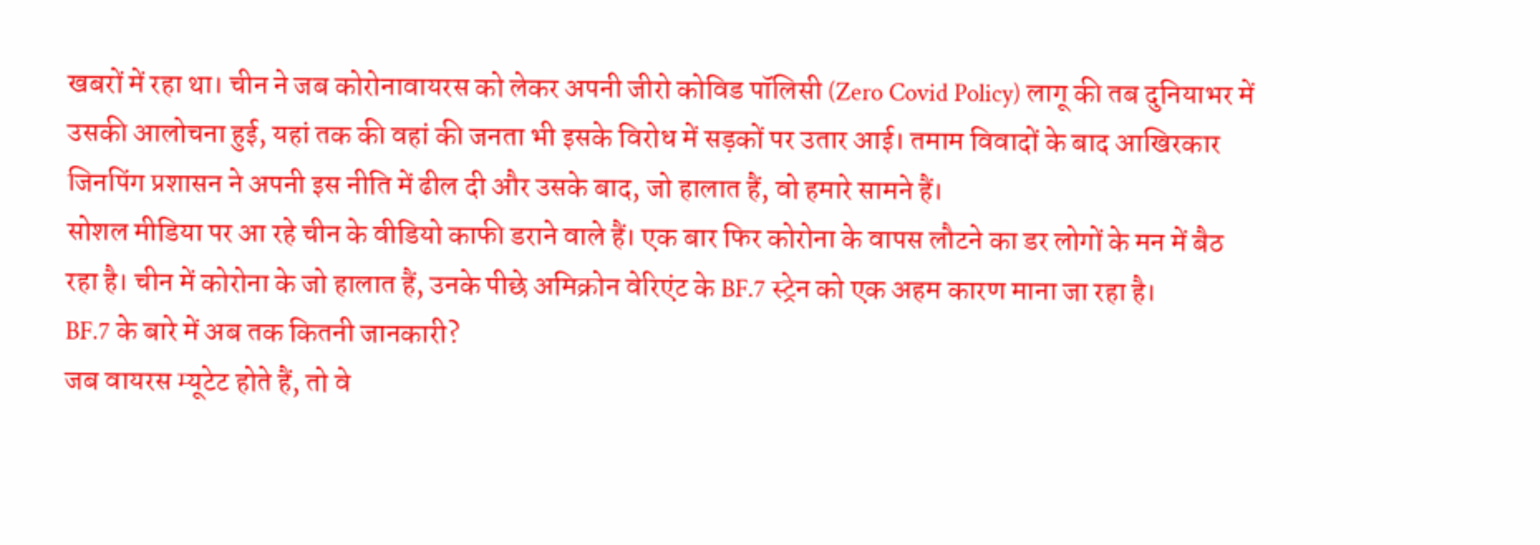खबरों में रहा था। चीन ने जब कोरोनावायरस को लेकर अपनी जीरो कोविड पॉलिसी (Zero Covid Policy) लागू की तब दुनियाभर में उसकी आलोचना हुई, यहां तक की वहां की जनता भी इसके विरोध में सड़कों पर उतार आई। तमाम विवादों के बाद आखिरकार जिनपिंग प्रशासन ने अपनी इस नीति में ढील दी और उसके बाद, जो हालात हैं, वो हमारे सामने हैं।
सोशल मीडिया पर आ रहे चीन के वीडियो काफी डराने वाले हैं। एक बार फिर कोरोना के वापस लौटने का डर लोगों के मन में बैठ रहा है। चीन में कोरोना के जो हालात हैं, उनके पीछे अमिक्रोन वेरिएंट के BF.7 स्ट्रेन को एक अहम कारण माना जा रहा है।
BF.7 के बारे में अब तक कितनी जानकारी?
जब वायरस म्यूटेट होते हैं, तो वे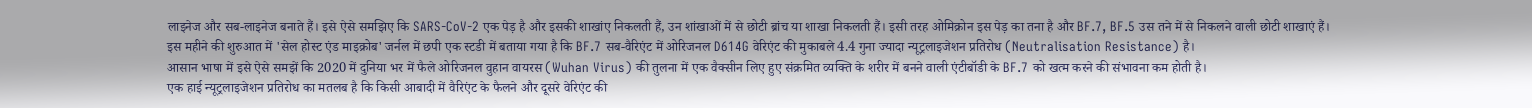लाइनेज और सब-लाइनेज बनाते हैं। इसे ऐसे समझिए कि SARS-CoV-2 एक पेड़ है और इसकी शाखांए निकलती हैं, उन शांखाओं में से छोटी ब्रांच या शाखा निकलती हैं। इसी तरह ओमिक्रोन इस पेड़ का तना है और BF.7, BF.5 उस तने में से निकलने वाली छोटी शाखाएं हैं।
इस महीने की शुरुआत में 'सेल होस्ट एंड माइक्रोब' जर्नल में छपी एक स्टडी में बताया गया है कि BF.7 सब-वैरिएंट में ओरिजनल D614G वेरिएंट की मुकाबले 4.4 गुना ज्यादा न्यूट्रलाइजेशन प्रतिरोध (Neutralisation Resistance) है।
आसान भाषा में इसे ऐसे समझें कि 2020 में दुनिया भर में फैले ओरिजनल वुहान वायरस (Wuhan Virus) की तुलना में एक वैक्सीन लिए हुए संक्रमित व्यक्ति के शरीर में बनने वाली एंटीबॉडी के BF.7 को खत्म करने की संभावना कम होती है।
एक हाई न्यूट्रलाइजेशन प्रतिरोध का मतलब है कि किसी आबादी में वैरिएंट के फैलने और दूसरे वेरिएंट की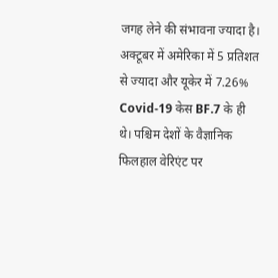जगह लेने की संभावना ज्यादा है।
अक्टूबर में अमेरिका में 5 प्रतिशत से ज्यादा और यूकेर में 7.26% Covid-19 केस BF.7 के ही थे। पश्चिम देशों के वैज्ञानिक फिलहाल वेरिएंट पर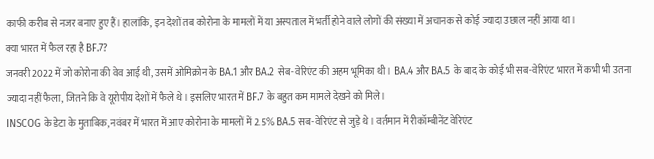काफी करीब से नजर बनाए हुए हैं। हालांकि, इन देशों तब कोरोना के मामलों में या अस्पताल में भर्ती होने वाले लोगों की संख्या में अचानक से कोई ज्यादा उछाल नहीं आया था।
क्या भारत में फैल रहा है BF.7?
जनवरी 2022 में जो कोरोना की वेव आई थी, उसमें ओमिक्रोन के BA.1 और BA.2 सेब-वेरिएंट की अहम भूमिका थी। BA.4 और BA.5 के बाद के कोई भी सब-वेरिएंट भारत में कभी भी उतना ज्यादा नहीं फैला, जितने कि वे यूरोपीय देशों में फैले थे। इसलिए भारत में BF.7 के बहुत कम मामले देखने को मिले।
INSCOG के डेटा के मुताबिक, नवंबर में भारत में आए कोरोना के मामलों में 2.5% BA.5 सब-वेरिएंट से जुड़े थे। वर्तमान में रीकॉम्बीनेंट वेरिएंट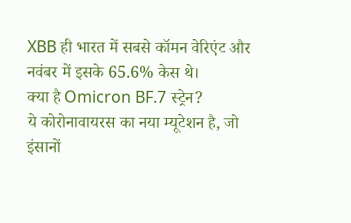XBB ही भारत में सबसे कॉमन वेरिएंट और नवंबर में इसके 65.6% केस थे।
क्या है Omicron BF.7 स्ट्रेन?
ये कोरोनावायरस का नया म्यूटेशन है, जो इंसानों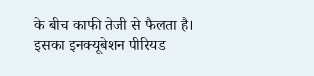के बीच काफी तेजी से फैलता है। इसका इनक्यूबेशन पीरियड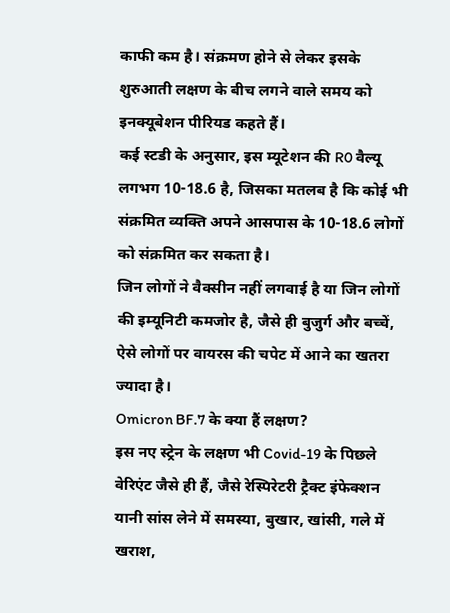काफी कम है। संक्रमण होने से लेकर इसके शुरुआती लक्षण के बीच लगने वाले समय को इनक्यूबेशन पीरियड कहते हैं।
कई स्टडी के अनुसार, इस म्यूटेशन की R0 वैल्यू लगभग 10-18.6 है, जिसका मतलब है कि कोई भी संक्रमित व्यक्ति अपने आसपास के 10-18.6 लोगों को संक्रमित कर सकता है।
जिन लोगों ने वैक्सीन नहीं लगवाई है या जिन लोगों की इम्यूनिटी कमजोर है, जैसे ही बुजुर्ग और बच्चें, ऐसे लोगों पर वायरस की चपेट में आने का खतरा ज्यादा है।
Omicron BF.7 के क्या हैं लक्षण?
इस नए स्ट्रेन के लक्षण भी Covid-19 के पिछले वेरिएंट जैसे ही हैं, जैसे रेस्पिरेटरी ट्रैक्ट इंफेक्शन यानी सांस लेने में समस्या, बुखार, खांसी, गले में खराश,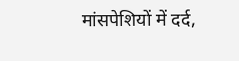मांसपेशियों में दर्द,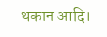थकान आदि।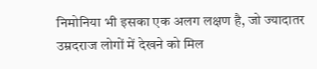निमोनिया भी इसका एक अलग लक्षण है, जो ज्यादातर उम्रदराज लोगों में देखने को मिल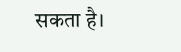सकता है।